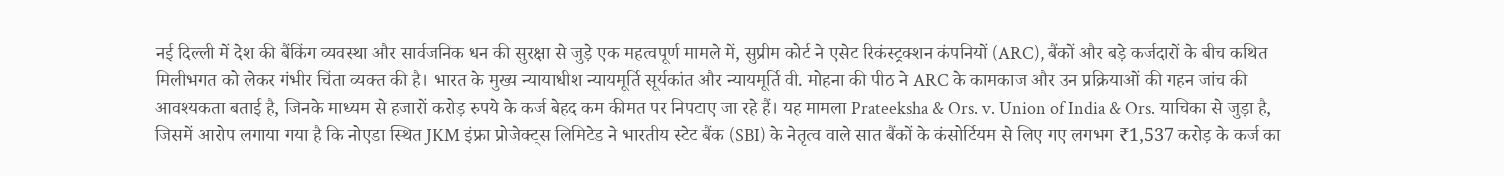नई दिल्ली में देश की बैंकिंग व्यवस्था और सार्वजनिक धन की सुरक्षा से जुड़े एक महत्वपूर्ण मामले में, सुप्रीम कोर्ट ने एसेट रिकंस्ट्रक्शन कंपनियों (ARC), बैंकों और बड़े कर्जदारों के बीच कथित मिलीभगत को लेकर गंभीर चिंता व्यक्त की है। भारत के मुख्य न्यायाधीश न्यायमूर्ति सूर्यकांत और न्यायमूर्ति वी. मोहना की पीठ ने ARC के कामकाज और उन प्रक्रियाओं की गहन जांच की आवश्यकता बताई है, जिनके माध्यम से हजारों करोड़ रुपये के कर्ज बेहद कम कीमत पर निपटाए जा रहे हैं। यह मामला Prateeksha & Ors. v. Union of India & Ors. याचिका से जुड़ा है, जिसमें आरोप लगाया गया है कि नोएडा स्थित JKM इंफ्रा प्रोजेक्ट्स लिमिटेड ने भारतीय स्टेट बैंक (SBI) के नेतृत्व वाले सात बैंकों के कंसोर्टियम से लिए गए लगभग ₹1,537 करोड़ के कर्ज का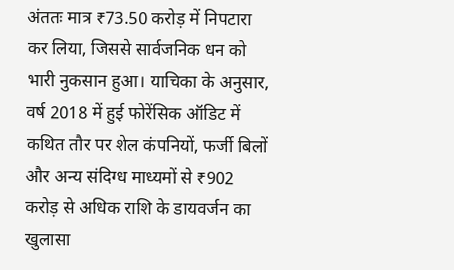अंततः मात्र ₹73.50 करोड़ में निपटारा कर लिया, जिससे सार्वजनिक धन को भारी नुकसान हुआ। याचिका के अनुसार, वर्ष 2018 में हुई फोरेंसिक ऑडिट में कथित तौर पर शेल कंपनियों, फर्जी बिलों और अन्य संदिग्ध माध्यमों से ₹902 करोड़ से अधिक राशि के डायवर्जन का खुलासा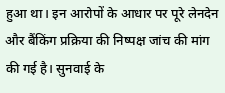हुआ था। इन आरोपों के आधार पर पूरे लेनदेन और बैंकिंग प्रक्रिया की निष्पक्ष जांच की मांग की गई है। सुनवाई के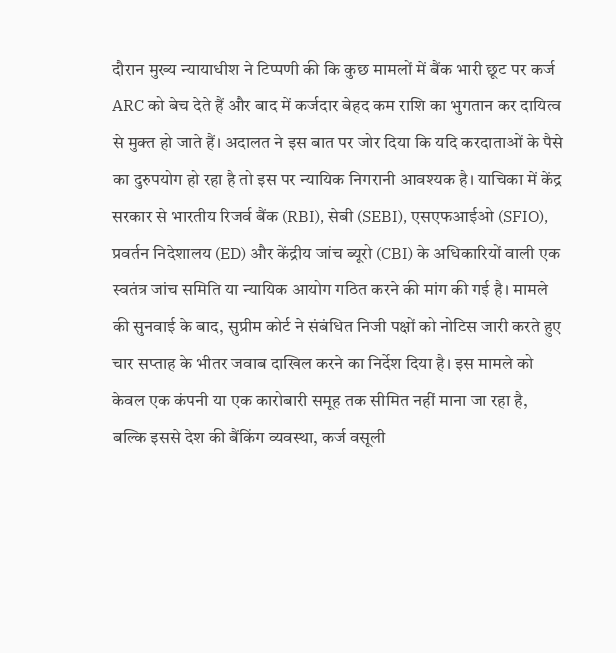दौरान मुख्य न्यायाधीश ने टिप्पणी की कि कुछ मामलों में बैंक भारी छूट पर कर्ज ARC को बेच देते हैं और बाद में कर्जदार बेहद कम राशि का भुगतान कर दायित्व से मुक्त हो जाते हैं। अदालत ने इस बात पर जोर दिया कि यदि करदाताओं के पैसे का दुरुपयोग हो रहा है तो इस पर न्यायिक निगरानी आवश्यक है। याचिका में केंद्र सरकार से भारतीय रिजर्व बैंक (RBI), सेबी (SEBI), एसएफआईओ (SFIO), प्रवर्तन निदेशालय (ED) और केंद्रीय जांच ब्यूरो (CBI) के अधिकारियों वाली एक स्वतंत्र जांच समिति या न्यायिक आयोग गठित करने की मांग की गई है। मामले की सुनवाई के बाद, सुप्रीम कोर्ट ने संबंधित निजी पक्षों को नोटिस जारी करते हुए चार सप्ताह के भीतर जवाब दाखिल करने का निर्देश दिया है। इस मामले को केवल एक कंपनी या एक कारोबारी समूह तक सीमित नहीं माना जा रहा है, बल्कि इससे देश की बैंकिंग व्यवस्था, कर्ज वसूली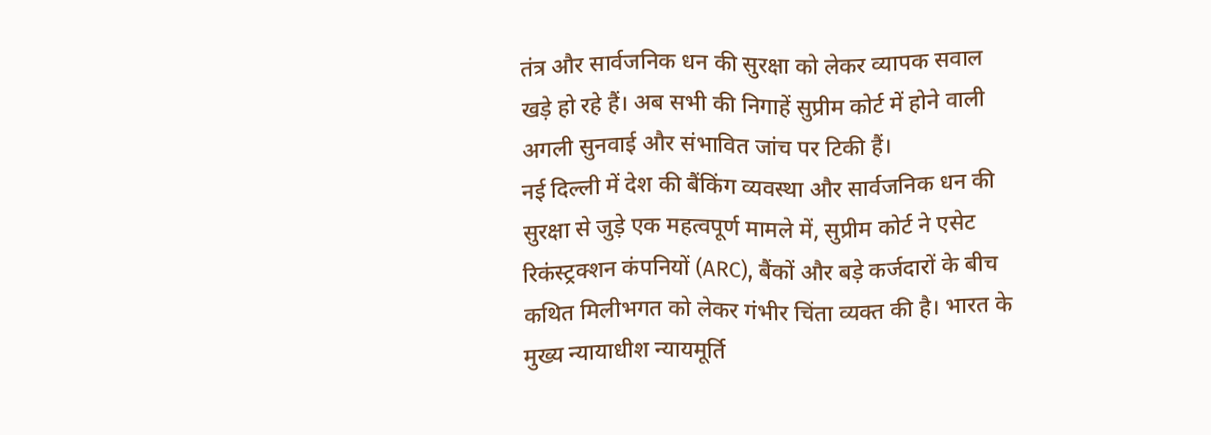तंत्र और सार्वजनिक धन की सुरक्षा को लेकर व्यापक सवाल खड़े हो रहे हैं। अब सभी की निगाहें सुप्रीम कोर्ट में होने वाली अगली सुनवाई और संभावित जांच पर टिकी हैं।
नई दिल्ली में देश की बैंकिंग व्यवस्था और सार्वजनिक धन की सुरक्षा से जुड़े एक महत्वपूर्ण मामले में, सुप्रीम कोर्ट ने एसेट रिकंस्ट्रक्शन कंपनियों (ARC), बैंकों और बड़े कर्जदारों के बीच कथित मिलीभगत को लेकर गंभीर चिंता व्यक्त की है। भारत के मुख्य न्यायाधीश न्यायमूर्ति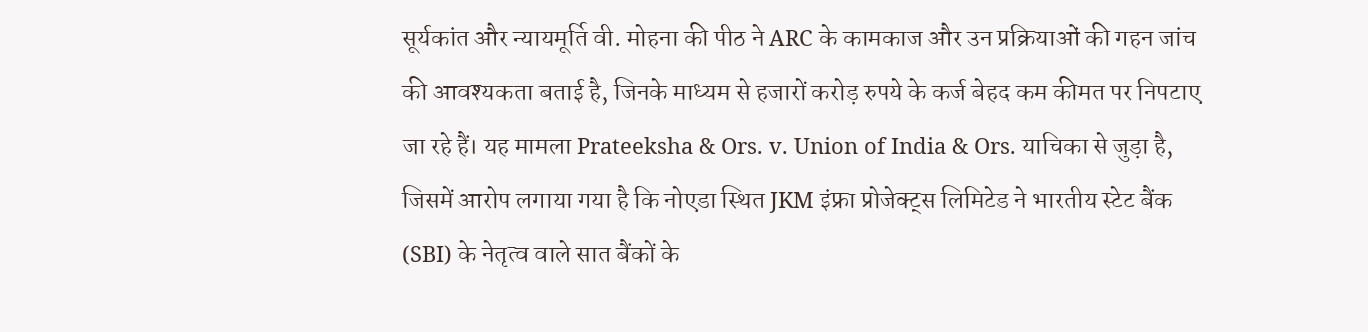सूर्यकांत और न्यायमूर्ति वी. मोहना की पीठ ने ARC के कामकाज और उन प्रक्रियाओं की गहन जांच की आवश्यकता बताई है, जिनके माध्यम से हजारों करोड़ रुपये के कर्ज बेहद कम कीमत पर निपटाए जा रहे हैं। यह मामला Prateeksha & Ors. v. Union of India & Ors. याचिका से जुड़ा है, जिसमें आरोप लगाया गया है कि नोएडा स्थित JKM इंफ्रा प्रोजेक्ट्स लिमिटेड ने भारतीय स्टेट बैंक (SBI) के नेतृत्व वाले सात बैंकों के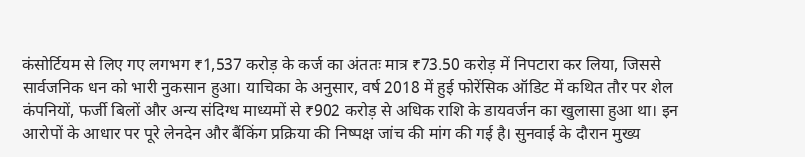कंसोर्टियम से लिए गए लगभग ₹1,537 करोड़ के कर्ज का अंततः मात्र ₹73.50 करोड़ में निपटारा कर लिया, जिससे सार्वजनिक धन को भारी नुकसान हुआ। याचिका के अनुसार, वर्ष 2018 में हुई फोरेंसिक ऑडिट में कथित तौर पर शेल कंपनियों, फर्जी बिलों और अन्य संदिग्ध माध्यमों से ₹902 करोड़ से अधिक राशि के डायवर्जन का खुलासा हुआ था। इन आरोपों के आधार पर पूरे लेनदेन और बैंकिंग प्रक्रिया की निष्पक्ष जांच की मांग की गई है। सुनवाई के दौरान मुख्य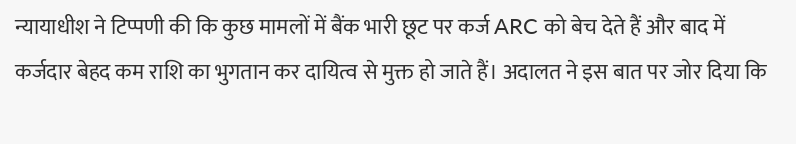न्यायाधीश ने टिप्पणी की कि कुछ मामलों में बैंक भारी छूट पर कर्ज ARC को बेच देते हैं और बाद में कर्जदार बेहद कम राशि का भुगतान कर दायित्व से मुक्त हो जाते हैं। अदालत ने इस बात पर जोर दिया कि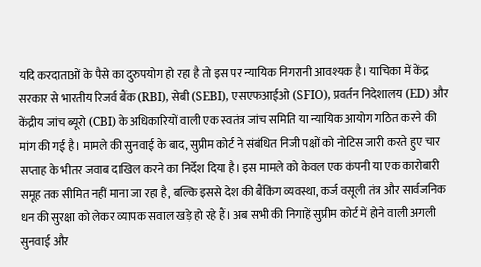यदि करदाताओं के पैसे का दुरुपयोग हो रहा है तो इस पर न्यायिक निगरानी आवश्यक है। याचिका में केंद्र सरकार से भारतीय रिजर्व बैंक (RBI), सेबी (SEBI), एसएफआईओ (SFIO), प्रवर्तन निदेशालय (ED) और केंद्रीय जांच ब्यूरो (CBI) के अधिकारियों वाली एक स्वतंत्र जांच समिति या न्यायिक आयोग गठित करने की मांग की गई है। मामले की सुनवाई के बाद, सुप्रीम कोर्ट ने संबंधित निजी पक्षों को नोटिस जारी करते हुए चार सप्ताह के भीतर जवाब दाखिल करने का निर्देश दिया है। इस मामले को केवल एक कंपनी या एक कारोबारी समूह तक सीमित नहीं माना जा रहा है, बल्कि इससे देश की बैंकिंग व्यवस्था, कर्ज वसूली तंत्र और सार्वजनिक धन की सुरक्षा को लेकर व्यापक सवाल खड़े हो रहे हैं। अब सभी की निगाहें सुप्रीम कोर्ट में होने वाली अगली सुनवाई और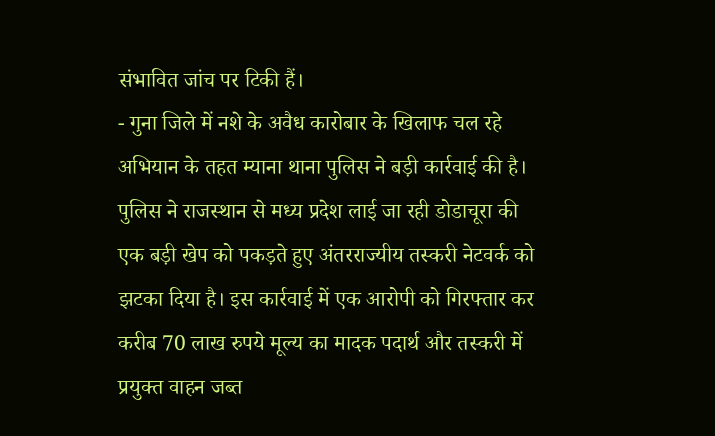संभावित जांच पर टिकी हैं।
- गुना जिले में नशे के अवैध कारोबार के खिलाफ चल रहे अभियान के तहत म्याना थाना पुलिस ने बड़ी कार्रवाई की है। पुलिस ने राजस्थान से मध्य प्रदेश लाई जा रही डोडाचूरा की एक बड़ी खेप को पकड़ते हुए अंतरराज्यीय तस्करी नेटवर्क को झटका दिया है। इस कार्रवाई में एक आरोपी को गिरफ्तार कर करीब 70 लाख रुपये मूल्य का मादक पदार्थ और तस्करी में प्रयुक्त वाहन जब्त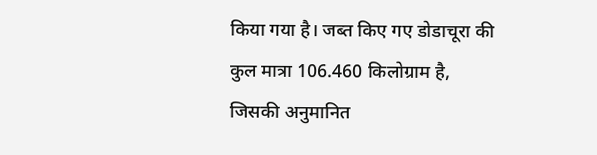किया गया है। जब्त किए गए डोडाचूरा की कुल मात्रा 106.460 किलोग्राम है, जिसकी अनुमानित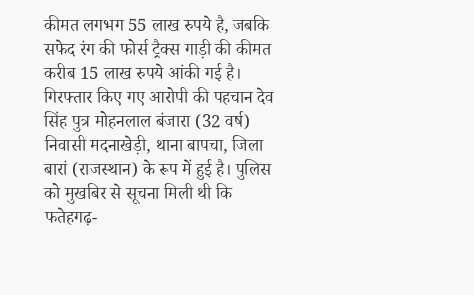कीमत लगभग 55 लाख रुपये है, जबकि सफेद रंग की फोर्स ट्रैक्स गाड़ी की कीमत करीब 15 लाख रुपये आंकी गई है। गिरफ्तार किए गए आरोपी की पहचान देव सिंह पुत्र मोहनलाल बंजारा (32 वर्ष) निवासी मदनाखेड़ी, थाना बापचा, जिला बारां (राजस्थान) के रूप में हुई है। पुलिस को मुखबिर से सूचना मिली थी कि फतेहगढ़-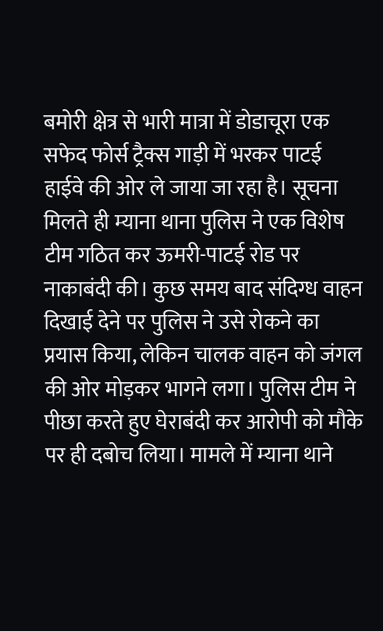बमोरी क्षेत्र से भारी मात्रा में डोडाचूरा एक सफेद फोर्स ट्रैक्स गाड़ी में भरकर पाटई हाईवे की ओर ले जाया जा रहा है। सूचना मिलते ही म्याना थाना पुलिस ने एक विशेष टीम गठित कर ऊमरी-पाटई रोड पर नाकाबंदी की। कुछ समय बाद संदिग्ध वाहन दिखाई देने पर पुलिस ने उसे रोकने का प्रयास किया, लेकिन चालक वाहन को जंगल की ओर मोड़कर भागने लगा। पुलिस टीम ने पीछा करते हुए घेराबंदी कर आरोपी को मौके पर ही दबोच लिया। मामले में म्याना थाने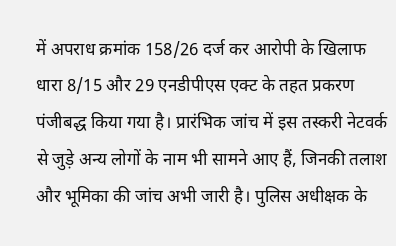में अपराध क्रमांक 158/26 दर्ज कर आरोपी के खिलाफ धारा 8/15 और 29 एनडीपीएस एक्ट के तहत प्रकरण पंजीबद्ध किया गया है। प्रारंभिक जांच में इस तस्करी नेटवर्क से जुड़े अन्य लोगों के नाम भी सामने आए हैं, जिनकी तलाश और भूमिका की जांच अभी जारी है। पुलिस अधीक्षक के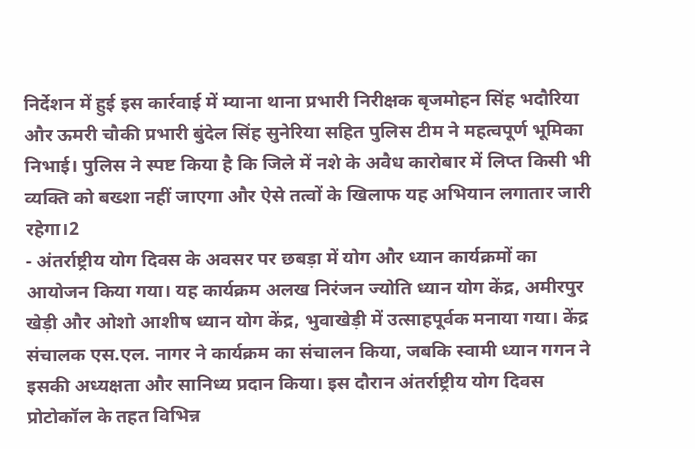निर्देशन में हुई इस कार्रवाई में म्याना थाना प्रभारी निरीक्षक बृजमोहन सिंह भदौरिया और ऊमरी चौकी प्रभारी बुंदेल सिंह सुनेरिया सहित पुलिस टीम ने महत्वपूर्ण भूमिका निभाई। पुलिस ने स्पष्ट किया है कि जिले में नशे के अवैध कारोबार में लिप्त किसी भी व्यक्ति को बख्शा नहीं जाएगा और ऐसे तत्वों के खिलाफ यह अभियान लगातार जारी रहेगा।2
- अंतर्राष्ट्रीय योग दिवस के अवसर पर छबड़ा में योग और ध्यान कार्यक्रमों का आयोजन किया गया। यह कार्यक्रम अलख निरंजन ज्योति ध्यान योग केंद्र, अमीरपुर खेड़ी और ओशो आशीष ध्यान योग केंद्र, भुवाखेड़ी में उत्साहपूर्वक मनाया गया। केंद्र संचालक एस.एल. नागर ने कार्यक्रम का संचालन किया, जबकि स्वामी ध्यान गगन ने इसकी अध्यक्षता और सानिध्य प्रदान किया। इस दौरान अंतर्राष्ट्रीय योग दिवस प्रोटोकॉल के तहत विभिन्न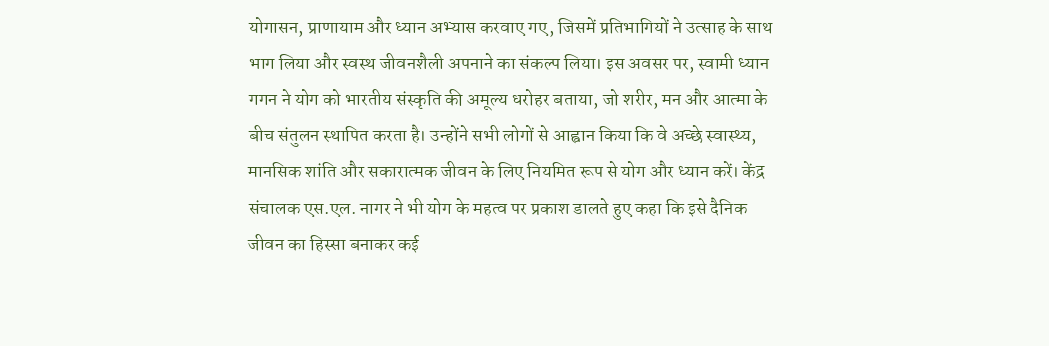योगासन, प्राणायाम और ध्यान अभ्यास करवाए गए, जिसमें प्रतिभागियों ने उत्साह के साथ भाग लिया और स्वस्थ जीवनशैली अपनाने का संकल्प लिया। इस अवसर पर, स्वामी ध्यान गगन ने योग को भारतीय संस्कृति की अमूल्य धरोहर बताया, जो शरीर, मन और आत्मा के बीच संतुलन स्थापित करता है। उन्होंने सभी लोगों से आह्वान किया कि वे अच्छे स्वास्थ्य, मानसिक शांति और सकारात्मक जीवन के लिए नियमित रूप से योग और ध्यान करें। केंद्र संचालक एस.एल. नागर ने भी योग के महत्व पर प्रकाश डालते हुए कहा कि इसे दैनिक जीवन का हिस्सा बनाकर कई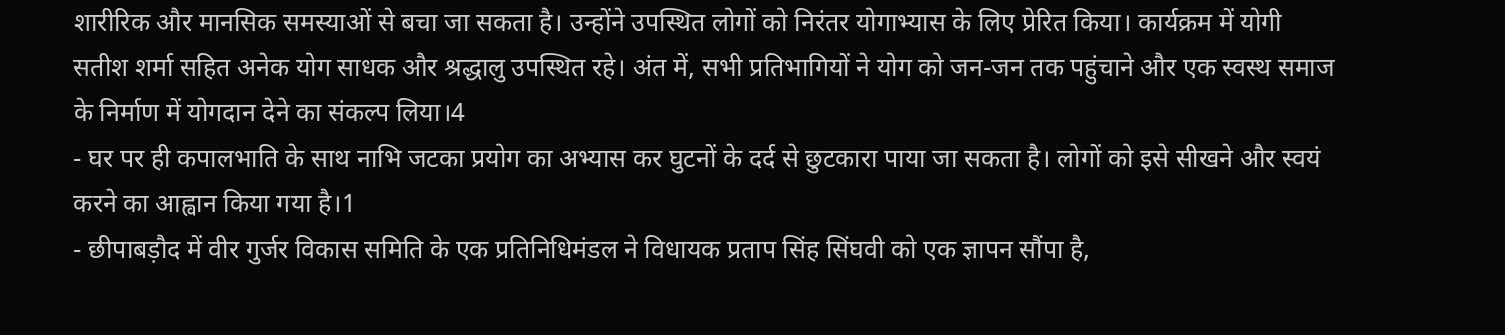शारीरिक और मानसिक समस्याओं से बचा जा सकता है। उन्होंने उपस्थित लोगों को निरंतर योगाभ्यास के लिए प्रेरित किया। कार्यक्रम में योगी सतीश शर्मा सहित अनेक योग साधक और श्रद्धालु उपस्थित रहे। अंत में, सभी प्रतिभागियों ने योग को जन-जन तक पहुंचाने और एक स्वस्थ समाज के निर्माण में योगदान देने का संकल्प लिया।4
- घर पर ही कपालभाति के साथ नाभि जटका प्रयोग का अभ्यास कर घुटनों के दर्द से छुटकारा पाया जा सकता है। लोगों को इसे सीखने और स्वयं करने का आह्वान किया गया है।1
- छीपाबड़ौद में वीर गुर्जर विकास समिति के एक प्रतिनिधिमंडल ने विधायक प्रताप सिंह सिंघवी को एक ज्ञापन सौंपा है,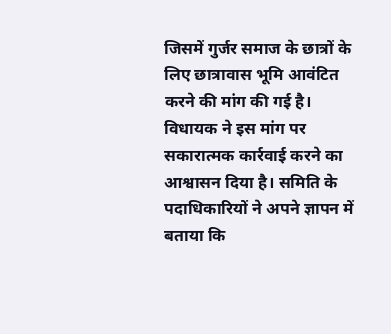जिसमें गुर्जर समाज के छात्रों के लिए छात्रावास भूमि आवंटित करने की मांग की गई है। विधायक ने इस मांग पर सकारात्मक कार्रवाई करने का आश्वासन दिया है। समिति के पदाधिकारियों ने अपने ज्ञापन में बताया कि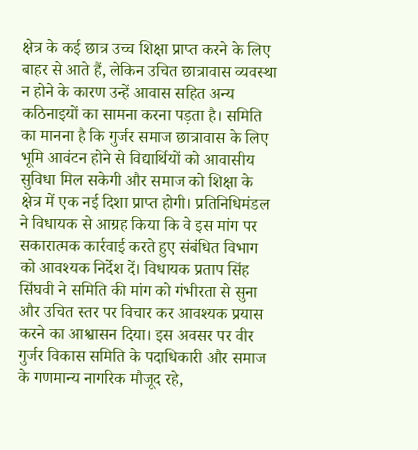क्षेत्र के कई छात्र उच्च शिक्षा प्राप्त करने के लिए बाहर से आते हैं, लेकिन उचित छात्रावास व्यवस्था न होने के कारण उन्हें आवास सहित अन्य कठिनाइयों का सामना करना पड़ता है। समिति का मानना है कि गुर्जर समाज छात्रावास के लिए भूमि आवंटन होने से विद्यार्थियों को आवासीय सुविधा मिल सकेगी और समाज को शिक्षा के क्षेत्र में एक नई दिशा प्राप्त होगी। प्रतिनिधिमंडल ने विधायक से आग्रह किया कि वे इस मांग पर सकारात्मक कार्रवाई करते हुए संबंधित विभाग को आवश्यक निर्देश दें। विधायक प्रताप सिंह सिंघवी ने समिति की मांग को गंभीरता से सुना और उचित स्तर पर विचार कर आवश्यक प्रयास करने का आश्वासन दिया। इस अवसर पर वीर गुर्जर विकास समिति के पदाधिकारी और समाज के गणमान्य नागरिक मौजूद रहे,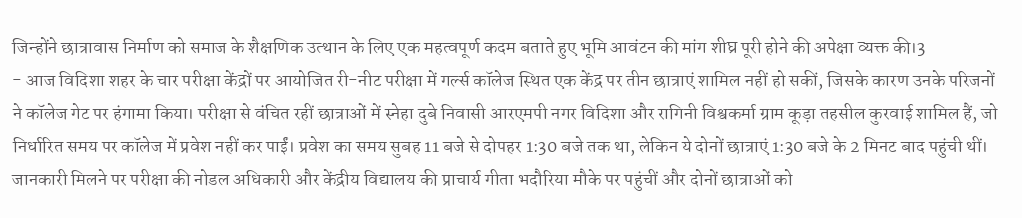जिन्होंने छात्रावास निर्माण को समाज के शैक्षणिक उत्थान के लिए एक महत्वपूर्ण कदम बताते हुए भूमि आवंटन की मांग शीघ्र पूरी होने की अपेक्षा व्यक्त की।3
- आज विदिशा शहर के चार परीक्षा केंद्रों पर आयोजित री-नीट परीक्षा में गर्ल्स कॉलेज स्थित एक केंद्र पर तीन छात्राएं शामिल नहीं हो सकीं, जिसके कारण उनके परिजनों ने कॉलेज गेट पर हंगामा किया। परीक्षा से वंचित रहीं छात्राओं में स्नेहा दुबे निवासी आरएमपी नगर विदिशा और रागिनी विश्वकर्मा ग्राम कूड़ा तहसील कुरवाई शामिल हैं, जो निर्धारित समय पर कॉलेज में प्रवेश नहीं कर पाईं। प्रवेश का समय सुबह 11 बजे से दोपहर 1:30 बजे तक था, लेकिन ये दोनों छात्राएं 1:30 बजे के 2 मिनट बाद पहुंची थीं। जानकारी मिलने पर परीक्षा की नोडल अधिकारी और केंद्रीय विद्यालय की प्राचार्य गीता भदौरिया मौके पर पहुंचीं और दोनों छात्राओं को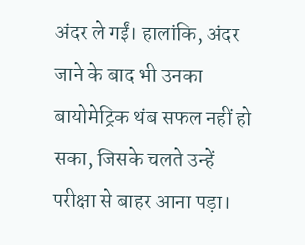अंदर ले गईं। हालांकि, अंदर जाने के बाद भी उनका बायोमेट्रिक थंब सफल नहीं हो सका, जिसके चलते उन्हें परीक्षा से बाहर आना पड़ा।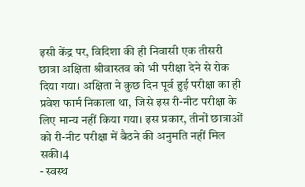इसी केंद्र पर, विदिशा की ही निवासी एक तीसरी छात्रा अक्षिता श्रीवास्तव को भी परीक्षा देने से रोक दिया गया। अक्षिता ने कुछ दिन पूर्व हुई परीक्षा का ही प्रवेश फार्म निकाला था, जिसे इस री-नीट परीक्षा के लिए मान्य नहीं किया गया। इस प्रकार, तीनों छात्राओं को री-नीट परीक्षा में बैठने की अनुमति नहीं मिल सकी।4
- स्वस्थ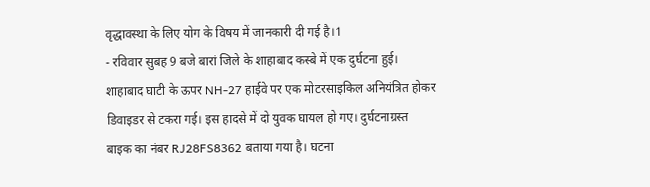वृद्धावस्था के लिए योग के विषय में जानकारी दी गई है।1
- रविवार सुबह 9 बजे बारां जिले के शाहाबाद कस्बे में एक दुर्घटना हुई। शाहाबाद घाटी के ऊपर NH-27 हाईवे पर एक मोटरसाइकिल अनियंत्रित होकर डिवाइडर से टकरा गई। इस हादसे में दो युवक घायल हो गए। दुर्घटनाग्रस्त बाइक का नंबर RJ28FS8362 बताया गया है। घटना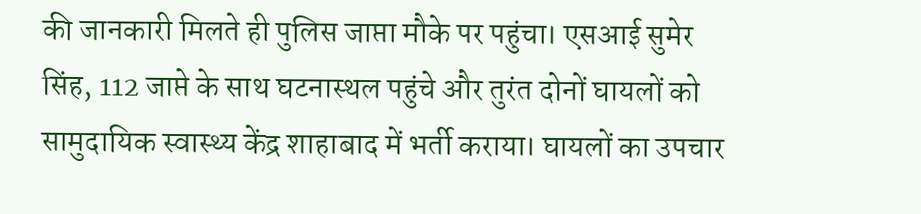की जानकारी मिलते ही पुलिस जाप्ता मौके पर पहुंचा। एसआई सुमेर सिंह, 112 जाप्ते के साथ घटनास्थल पहुंचे और तुरंत दोनों घायलों को सामुदायिक स्वास्थ्य केंद्र शाहाबाद में भर्ती कराया। घायलों का उपचार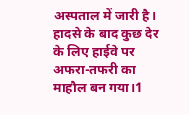अस्पताल में जारी है। हादसे के बाद कुछ देर के लिए हाईवे पर अफरा-तफरी का माहौल बन गया।1